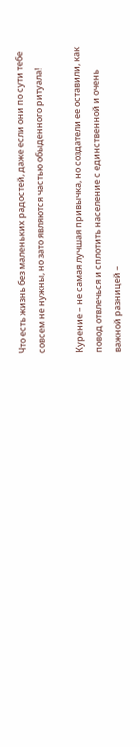Что есть жизнь без маленьких радостей, даже если они по сути тебе совсем не нужны, но зато являются частью обыденного ритуала!

Курение – не самая лучшая привычка, но создатели ее оставили, как повод отвлечься и сплотить население с единственной и очень важной разницей –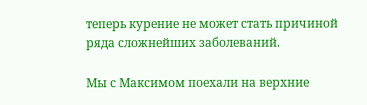теперь курение не может стать причиной ряда сложнейших заболеваний.

Мы с Максимом поехали на верхние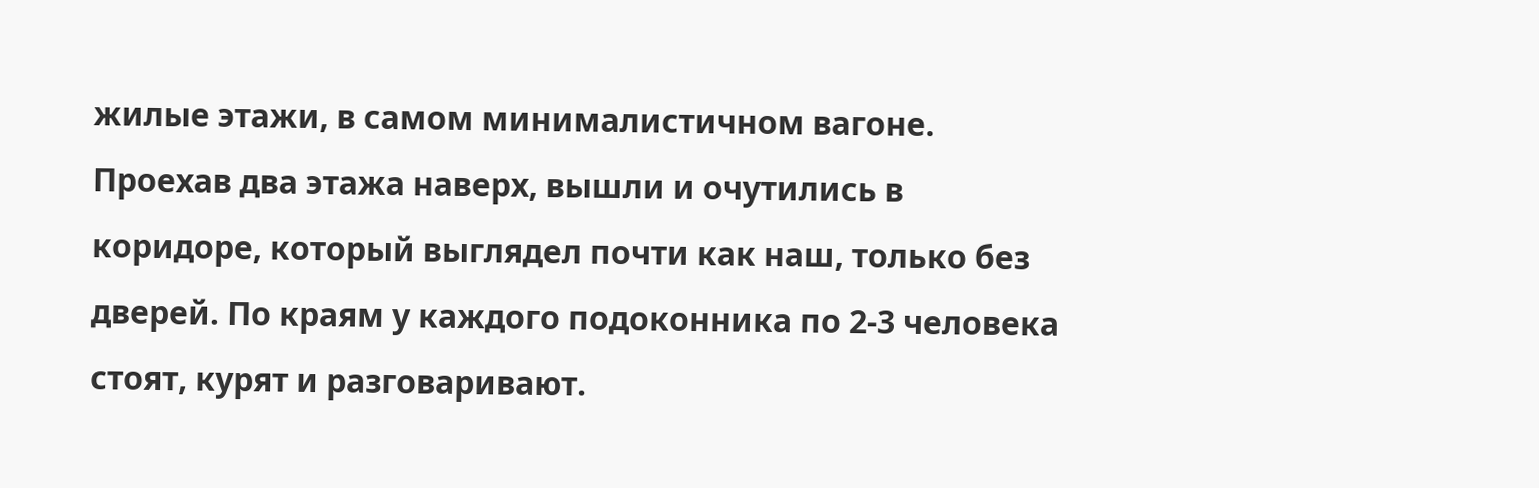жилые этажи, в самом минималистичном вагоне. Проехав два этажа наверх, вышли и очутились в коридоре, который выглядел почти как наш, только без дверей. По краям у каждого подоконника по 2-3 человека стоят, курят и разговаривают.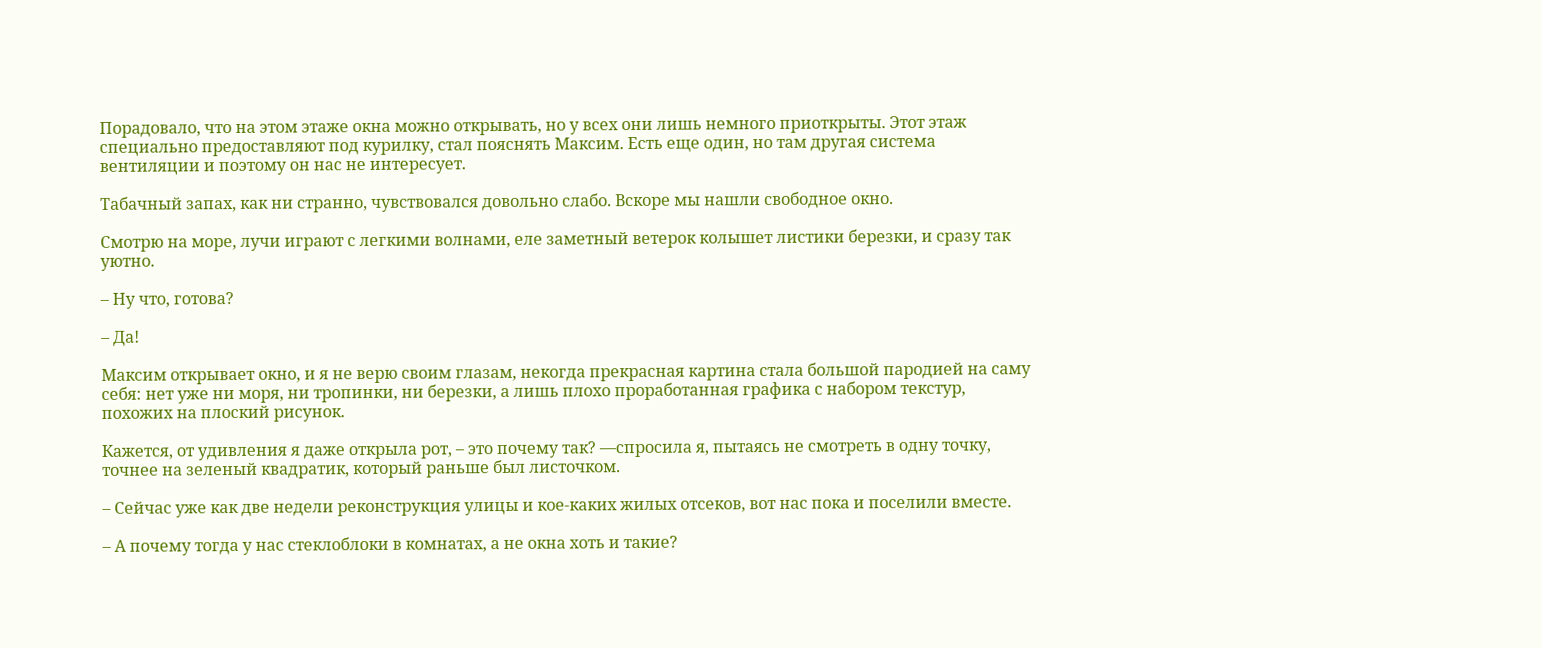Порадовало, что на этом этаже окна можно открывать, но у всех они лишь немного приоткрыты. Этот этаж специально предоставляют под курилку, стал пояснять Максим. Есть еще один, но там другая система вентиляции и поэтому он нас не интересует.

Табачный запах, как ни странно, чувствовался довольно слабо. Вскоре мы нашли свободное окно.

Смотрю на море, лучи играют с легкими волнами, еле заметный ветерок колышет листики березки, и сразу так уютно.

– Ну что, готова?

– Да!

Максим открывает окно, и я не верю своим глазам, некогда прекрасная картина стала большой пародией на саму себя: нет уже ни моря, ни тропинки, ни березки, а лишь плохо проработанная графика с набором текстур, похожих на плоский рисунок.

Кажется, от удивления я даже открыла рот, – это почему так? —спросила я, пытаясь не смотреть в одну точку, точнее на зеленый квадратик, который раньше был листочком.

– Сейчас уже как две недели реконструкция улицы и кое-каких жилых отсеков, вот нас пока и поселили вместе.

– А почему тогда у нас стеклоблоки в комнатах, а не окна хоть и такие?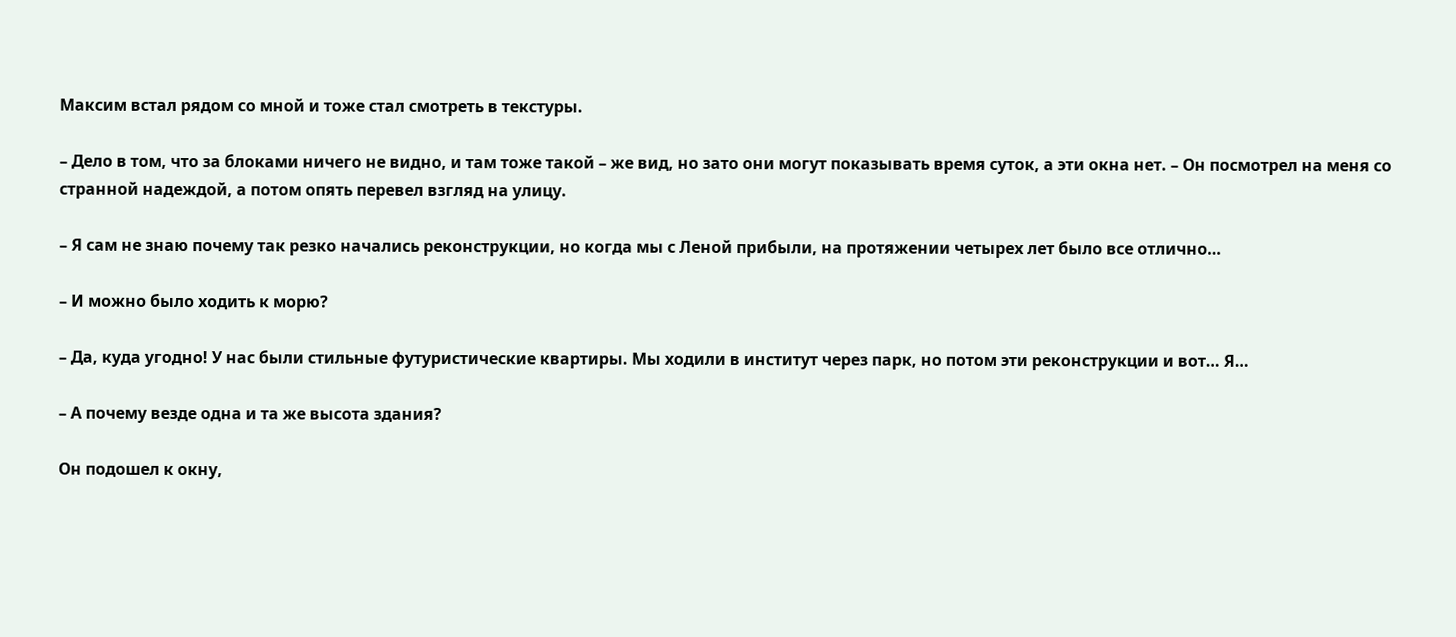Максим встал рядом со мной и тоже стал смотреть в текстуры.

– Дело в том, что за блоками ничего не видно, и там тоже такой – же вид, но зато они могут показывать время суток, а эти окна нет. – Он посмотрел на меня со странной надеждой, а потом опять перевел взгляд на улицу.

– Я сам не знаю почему так резко начались реконструкции, но когда мы с Леной прибыли, на протяжении четырех лет было все отлично…

– И можно было ходить к морю?

– Да, куда угодно! У нас были стильные футуристические квартиры. Мы ходили в институт через парк, но потом эти реконструкции и вот… Я…

– А почему везде одна и та же высота здания?

Он подошел к окну,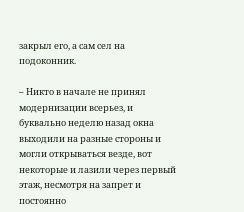закрыл его, а сам сел на подоконник.

– Никто в начале не принял модернизации всерьез, и буквально неделю назад окна выходили на разные стороны и могли открываться везде, вот некоторые и лазили через первый этаж, несмотря на запрет и постоянно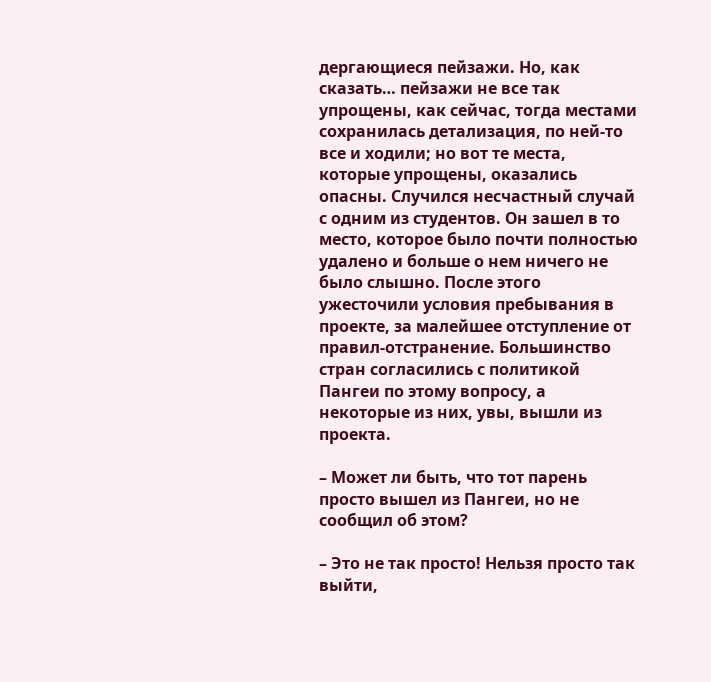дергающиеся пейзажи. Но, как сказать… пейзажи не все так упрощены, как сейчас, тогда местами сохранилась детализация, по ней-то все и ходили; но вот те места, которые упрощены, оказались опасны. Случился несчастный случай с одним из студентов. Он зашел в то место, которое было почти полностью удалено и больше о нем ничего не было слышно. После этого ужесточили условия пребывания в проекте, за малейшее отступление от правил-отстранение. Большинство стран согласились с политикой Пангеи по этому вопросу, а некоторые из них, увы, вышли из проекта.

– Может ли быть, что тот парень просто вышел из Пангеи, но не сообщил об этом?

– Это не так просто! Нельзя просто так выйти,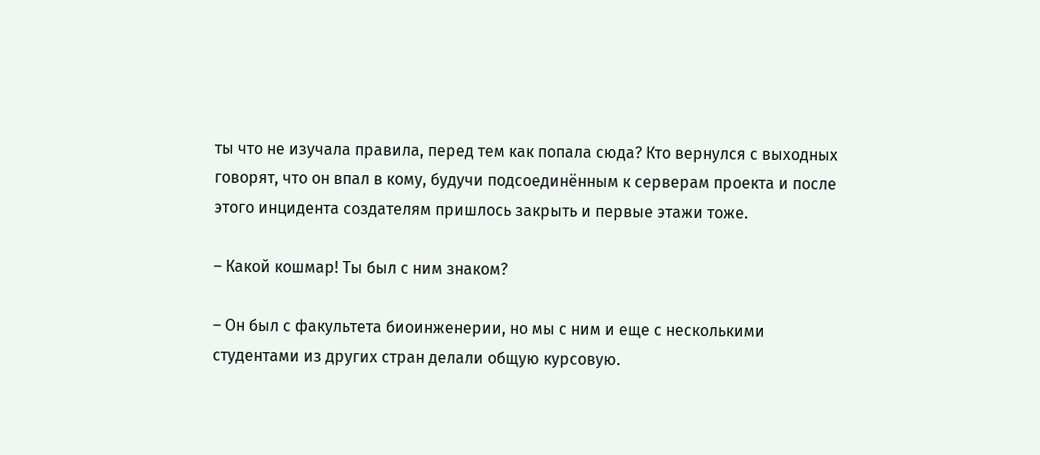ты что не изучала правила, перед тем как попала сюда? Кто вернулся с выходных говорят, что он впал в кому, будучи подсоединённым к серверам проекта и после этого инцидента создателям пришлось закрыть и первые этажи тоже.

– Какой кошмар! Ты был с ним знаком?

– Он был с факультета биоинженерии, но мы с ним и еще с несколькими студентами из других стран делали общую курсовую.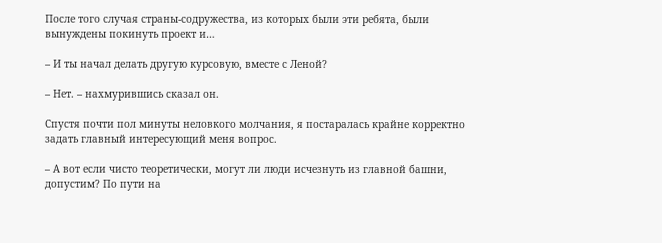После того случая страны-содружества, из которых были эти ребята, были вынуждены покинуть проект и…

– И ты начал делать другую курсовую, вместе с Леной?

– Нет. – нахмурившись сказал он.

Спустя почти пол минуты неловкого молчания, я постаралась крайне корректно задать главный интересующий меня вопрос.

– А вот если чисто теоретически, могут ли люди исчезнуть из главной башни, допустим? По пути на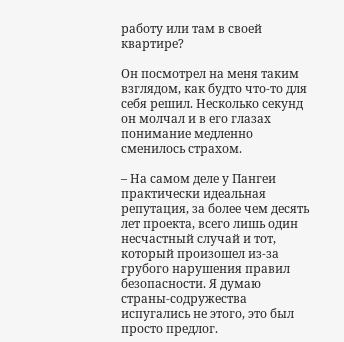работу или там в своей квартире?

Он посмотрел на меня таким взглядом, как будто что-то для себя решил. Несколько секунд он молчал и в его глазах понимание медленно сменилось страхом.

– На самом деле у Пангеи практически идеальная репутация, за более чем десять лет проекта, всего лишь один несчастный случай и тот, который произошел из-за грубого нарушения правил безопасности. Я думаю страны-содружества испугались не этого, это был просто предлог.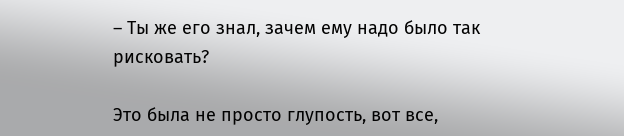– Ты же его знал, зачем ему надо было так рисковать?

Это была не просто глупость, вот все,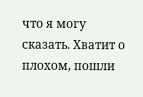что я могу сказать. Хватит о плохом, пошли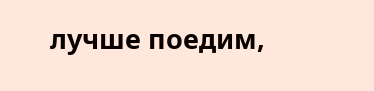лучше поедим,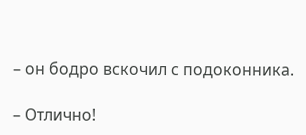– он бодро вскочил с подоконника.

– Отлично!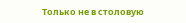Только не в столовую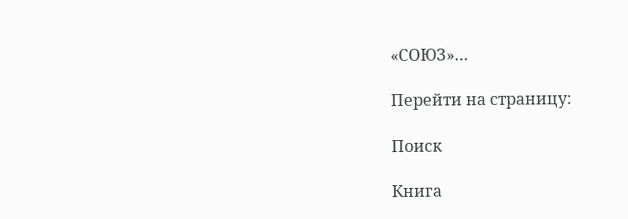«СОЮЗ»…

Перейти на страницу:

Поиск

Книга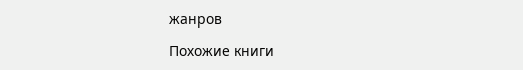жанров

Похожие книги